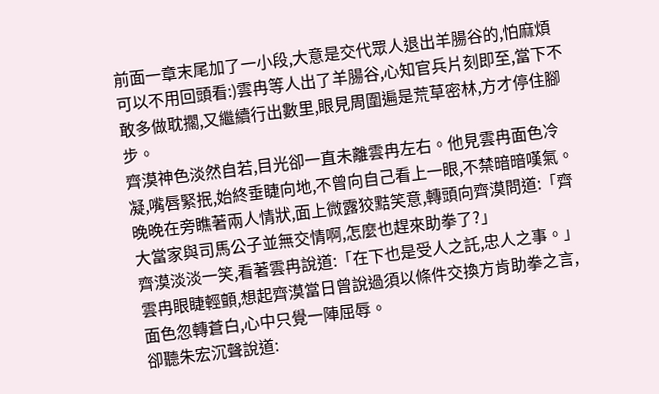前面一章末尾加了一小段,大意是交代眾人退出羊腸谷的,怕麻煩可以不用回頭看:)雲冉等人出了羊腸谷,心知官兵片刻即至,當下不敢多做耽擱,又繼續行出數里,眼見周圍遍是荒草密林,方才停住腳步。
齊漠神色淡然自若,目光卻一直未離雲冉左右。他見雲冉面色冷凝,嘴唇緊抿,始終垂睫向地,不曾向自己看上一眼,不禁暗暗嘆氣。
晚晚在旁瞧著兩人情狀,面上微露狡黠笑意,轉頭向齊漠問道:「齊大當家與司馬公子並無交情啊,怎麼也趕來助拳了?」
齊漠淡淡一笑,看著雲冉說道:「在下也是受人之託,忠人之事。」
雲冉眼睫輕顫,想起齊漠當日曾說過須以條件交換方肯助拳之言,面色忽轉蒼白,心中只覺一陣屈辱。
卻聽朱宏沉聲說道: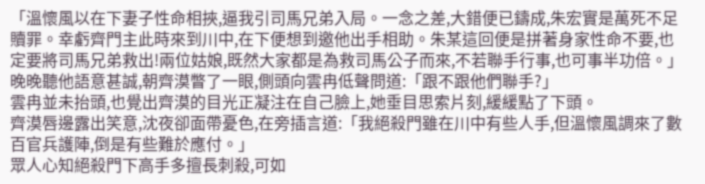「溫懷風以在下妻子性命相挾,逼我引司馬兄弟入局。一念之差,大錯便已鑄成,朱宏實是萬死不足贖罪。幸虧齊門主此時來到川中,在下便想到邀他出手相助。朱某這回便是拼著身家性命不要,也定要將司馬兄弟救出!兩位姑娘,既然大家都是為救司馬公子而來,不若聯手行事,也可事半功倍。」
晚晚聽他語意甚誠,朝齊漠瞥了一眼,側頭向雲冉低聲問道:「跟不跟他們聯手?」
雲冉並未抬頭,也覺出齊漠的目光正凝注在自己臉上,她垂目思索片刻,緩緩點了下頭。
齊漠唇邊露出笑意,沈夜卻面帶憂色,在旁插言道:「我絕殺門雖在川中有些人手,但溫懷風調來了數百官兵護陣,倒是有些難於應付。」
眾人心知絕殺門下高手多擅長刺殺,可如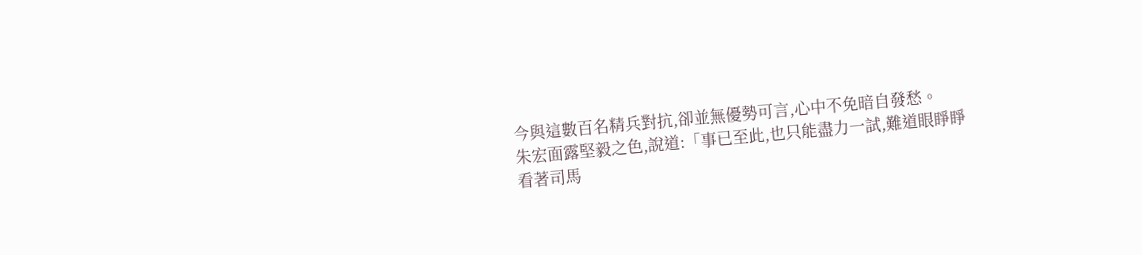今與這數百名精兵對抗,卻並無優勢可言,心中不免暗自發愁。
朱宏面露堅毅之色,說道:「事已至此,也只能盡力一試,難道眼睜睜看著司馬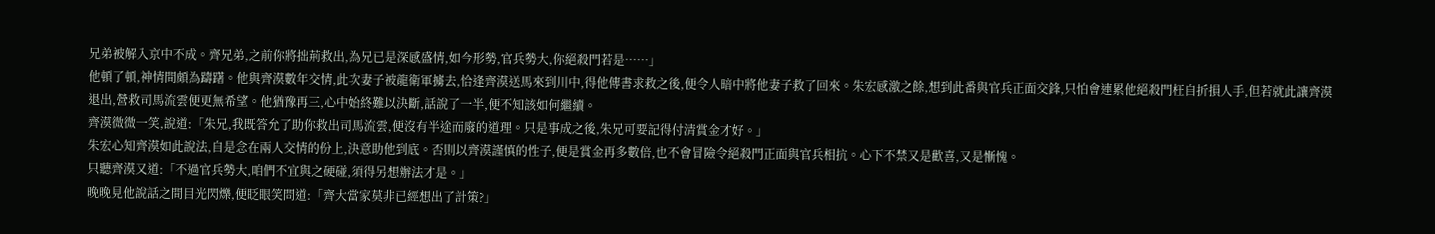兄弟被解入京中不成。齊兄弟,之前你將拙荊救出,為兄已是深感盛情,如今形勢,官兵勢大,你絕殺門若是……」
他頓了頓,神情間頗為躊躇。他與齊漠數年交情,此次妻子被龍衛軍擄去,恰逢齊漠送馬來到川中,得他傳書求救之後,便令人暗中將他妻子救了回來。朱宏感激之餘,想到此番與官兵正面交鋒,只怕會連累他絕殺門枉自折損人手,但若就此讓齊漠退出,營救司馬流雲便更無希望。他猶豫再三,心中始終難以決斷,話說了一半,便不知該如何繼續。
齊漠微微一笑,說道:「朱兄,我既答允了助你救出司馬流雲,便沒有半途而廢的道理。只是事成之後,朱兄可要記得付清賞金才好。」
朱宏心知齊漠如此說法,自是念在兩人交情的份上,決意助他到底。否則以齊漠謹慎的性子,便是賞金再多數倍,也不會冒險令絕殺門正面與官兵相抗。心下不禁又是歡喜,又是慚愧。
只聽齊漠又道:「不過官兵勢大,咱們不宜與之硬碰,須得另想辦法才是。」
晚晚見他說話之間目光閃爍,便眨眼笑問道:「齊大當家莫非已經想出了計策?」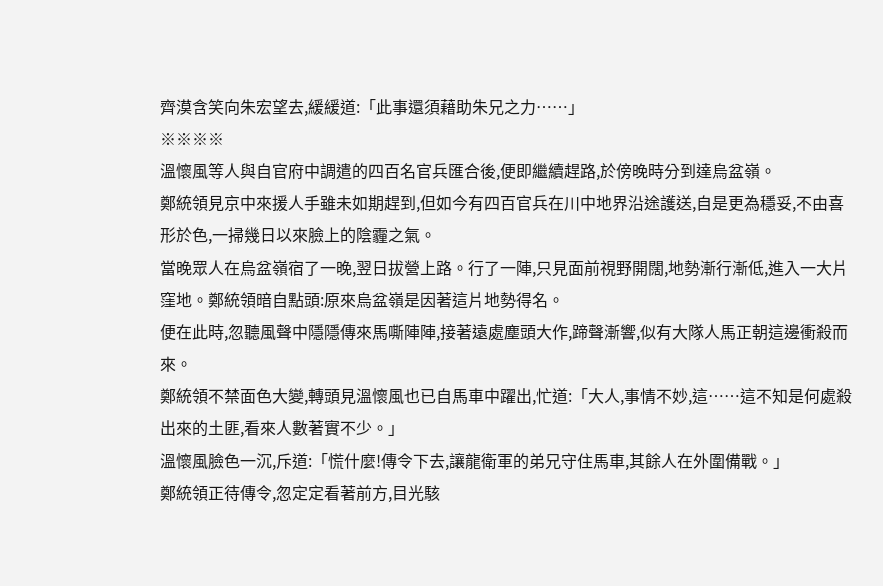齊漠含笑向朱宏望去,緩緩道:「此事還須藉助朱兄之力……」
※※※※
溫懷風等人與自官府中調遣的四百名官兵匯合後,便即繼續趕路,於傍晚時分到達烏盆嶺。
鄭統領見京中來援人手雖未如期趕到,但如今有四百官兵在川中地界沿途護送,自是更為穩妥,不由喜形於色,一掃幾日以來臉上的陰霾之氣。
當晚眾人在烏盆嶺宿了一晚,翌日拔營上路。行了一陣,只見面前視野開闊,地勢漸行漸低,進入一大片窪地。鄭統領暗自點頭:原來烏盆嶺是因著這片地勢得名。
便在此時,忽聽風聲中隱隱傳來馬嘶陣陣,接著遠處塵頭大作,蹄聲漸響,似有大隊人馬正朝這邊衝殺而來。
鄭統領不禁面色大變,轉頭見溫懷風也已自馬車中躍出,忙道:「大人,事情不妙,這……這不知是何處殺出來的土匪,看來人數著實不少。」
溫懷風臉色一沉,斥道:「慌什麼!傳令下去,讓龍衛軍的弟兄守住馬車,其餘人在外圍備戰。」
鄭統領正待傳令,忽定定看著前方,目光駭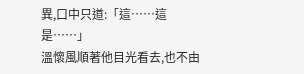異,口中只道:「這……這是……」
溫懷風順著他目光看去,也不由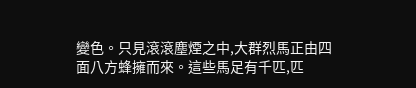變色。只見滾滾塵煙之中,大群烈馬正由四面八方蜂擁而來。這些馬足有千匹,匹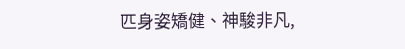匹身姿矯健、神駿非凡,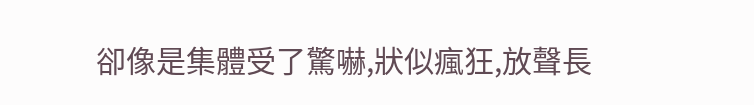卻像是集體受了驚嚇,狀似瘋狂,放聲長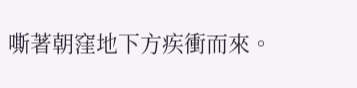嘶著朝窪地下方疾衝而來。